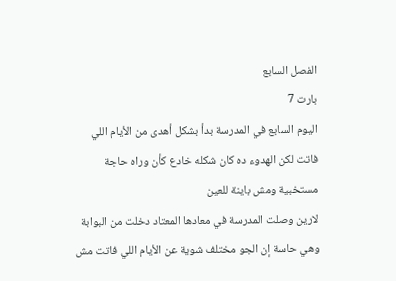الفصل السابع
بارت 7
اليوم السابع في المدرسة بدأ بشكل أهدى من الأيام اللي فاتت لكن الهدوء ده كان شكله خادع كأن وراه حاجة مستخبية ومش باينة للعين
لارين وصلت المدرسة في معادها المعتاد دخلت من البوابة وهي حاسة إن الجو مختلف شوية عن الأيام اللي فاتت مش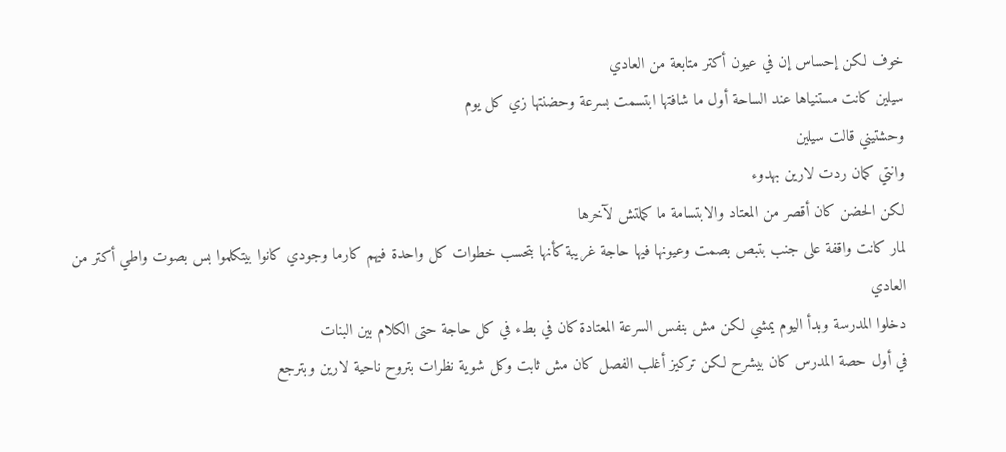خوف لكن إحساس إن في عيون أكتر متابعة من العادي
سيلين كانت مستنياها عند الساحة أول ما شافتها ابتسمت بسرعة وحضنتها زي كل يوم
وحشتيني قالت سيلين
وانتي كمان ردت لارين بهدوء
لكن الحضن كان أقصر من المعتاد والابتسامة ما كملتش لآخرها
لمار كانت واقفة على جنب بتبص بصمت وعيونها فيها حاجة غريبة كأنها بتحسب خطوات كل واحدة فيهم كارما وجودي كانوا بيتكلموا بس بصوت واطي أكتر من العادي
دخلوا المدرسة وبدأ اليوم يمشي لكن مش بنفس السرعة المعتادة كان في بطء في كل حاجة حتى الكلام بين البنات
في أول حصة المدرس كان بيشرح لكن تركيز أغلب الفصل كان مش ثابت وكل شوية نظرات بتروح ناحية لارين وبترجع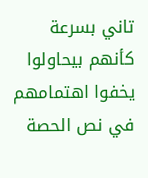تاني بسرعة كأنهم بيحاولوا يخفوا اهتمامهم
في نص الحصة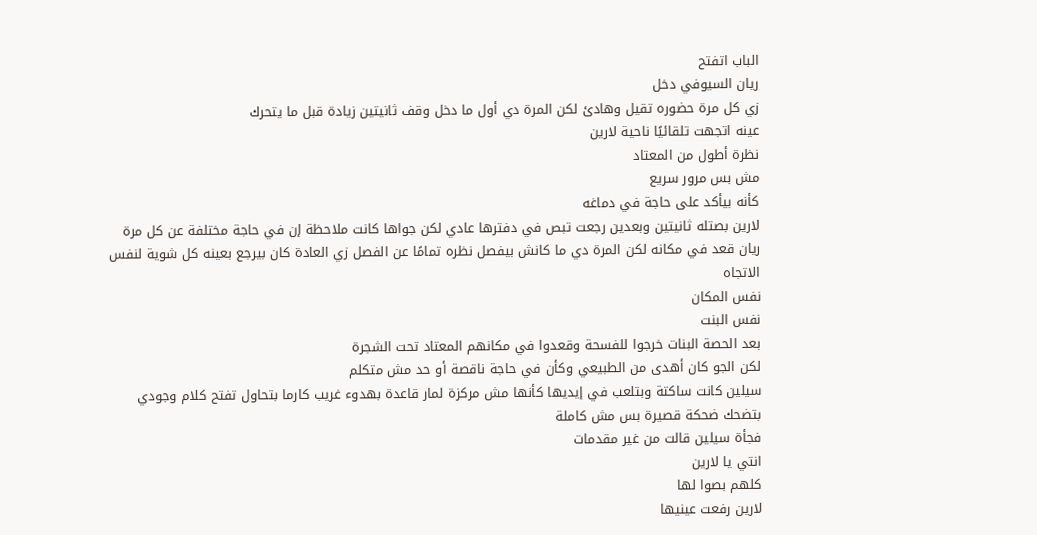الباب اتفتح
ريان السيوفي دخل
زي كل مرة حضوره تقيل وهادئ لكن المرة دي أول ما دخل وقف ثانيتين زيادة قبل ما يتحرك
عينه اتجهت تلقائيًا ناحية لارين
نظرة أطول من المعتاد
مش بس مرور سريع
كأنه بيأكد على حاجة في دماغه
لارين بصتله ثانيتين وبعدين رجعت تبص في دفترها عادي لكن جواها كانت ملاحظة إن في حاجة مختلفة عن كل مرة
ريان قعد في مكانه لكن المرة دي ما كانش بيفصل نظره تمامًا عن الفصل زي العادة كان بيرجع بعينه كل شوية لنفس الاتجاه
نفس المكان
نفس البنت
بعد الحصة البنات خرجوا للفسحة وقعدوا في مكانهم المعتاد تحت الشجرة
لكن الجو كان أهدى من الطبيعي وكأن في حاجة ناقصة أو حد مش متكلم
سيلين كانت ساكتة وبتلعب في إيديها كأنها مش مركزة لمار قاعدة بهدوء غريب كارما بتحاول تفتح كلام وجودي بتضحك ضحكة قصيرة بس مش كاملة
فجأة سيلين قالت من غير مقدمات
انتي يا لارين
كلهم بصوا لها
لارين رفعت عينيها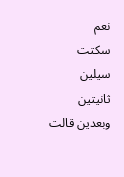نعم
سكتت سيلين ثانيتين وبعدين قالت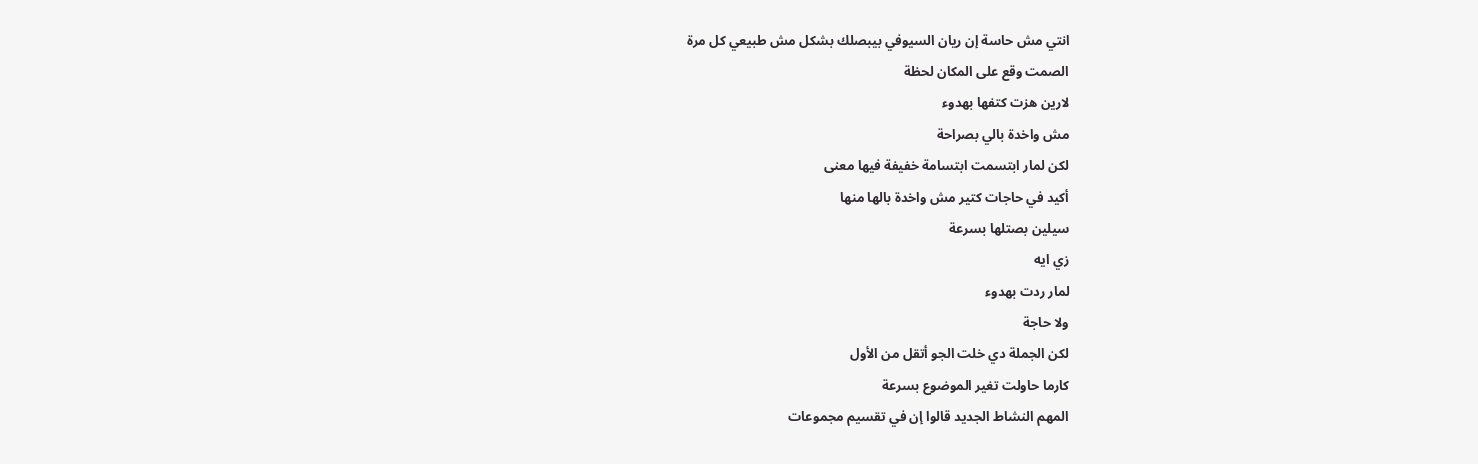انتي مش حاسة إن ريان السيوفي بيبصلك بشكل مش طبيعي كل مرة
الصمت وقع على المكان لحظة
لارين هزت كتفها بهدوء
مش واخدة بالي بصراحة
لكن لمار ابتسمت ابتسامة خفيفة فيها معنى
أكيد في حاجات كتير مش واخدة بالها منها
سيلين بصتلها بسرعة
زي ايه
لمار ردت بهدوء
ولا حاجة
لكن الجملة دي خلت الجو أتقل من الأول
كارما حاولت تغير الموضوع بسرعة
المهم النشاط الجديد قالوا إن في تقسيم مجموعات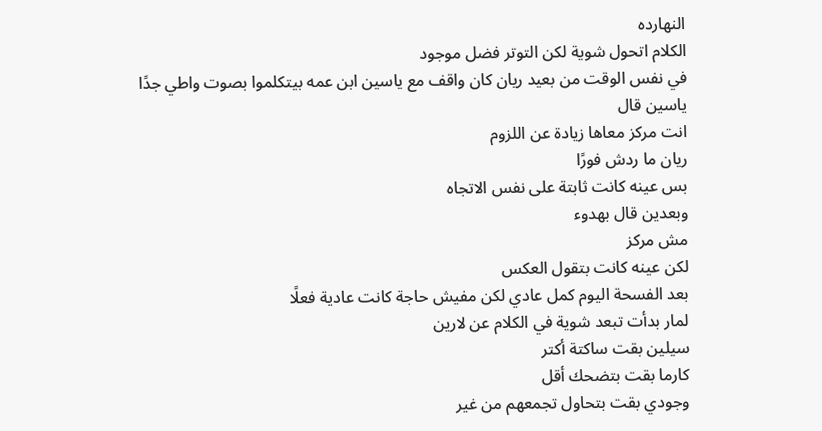النهارده
الكلام اتحول شوية لكن التوتر فضل موجود
في نفس الوقت من بعيد ريان كان واقف مع ياسين ابن عمه بيتكلموا بصوت واطي جدًا
ياسين قال
انت مركز معاها زيادة عن اللزوم
ريان ما ردش فورًا
بس عينه كانت ثابتة على نفس الاتجاه
وبعدين قال بهدوء
مش مركز
لكن عينه كانت بتقول العكس
بعد الفسحة اليوم كمل عادي لكن مفيش حاجة كانت عادية فعلًا
لمار بدأت تبعد شوية في الكلام عن لارين
سيلين بقت ساكتة أكتر
كارما بقت بتضحك أقل
وجودي بقت بتحاول تجمعهم من غير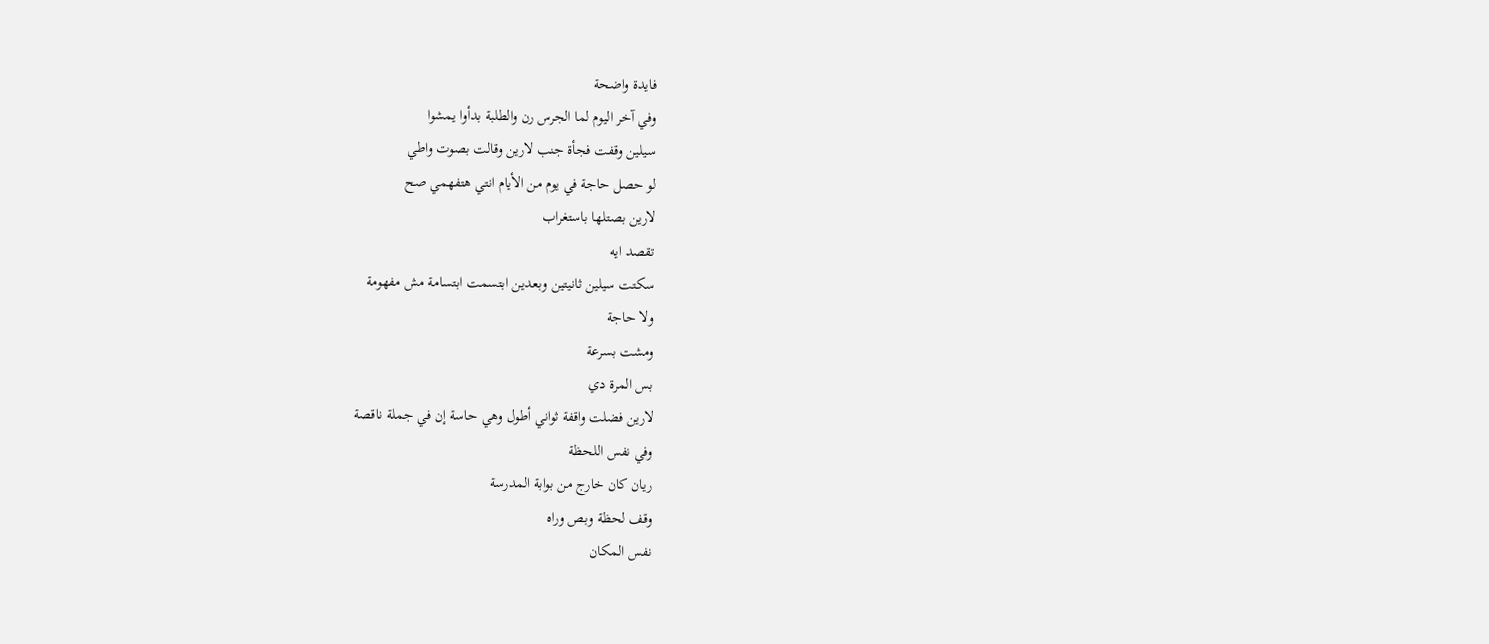فايدة واضحة
وفي آخر اليوم لما الجرس رن والطلبة بدأوا يمشوا
سيلين وقفت فجأة جنب لارين وقالت بصوت واطي
لو حصل حاجة في يوم من الأيام انتي هتفهمي صح
لارين بصتلها باستغراب
تقصد ايه
سكتت سيلين ثانيتين وبعدين ابتسمت ابتسامة مش مفهومة
ولا حاجة
ومشت بسرعة
بس المرة دي
لارين فضلت واقفة ثواني أطول وهي حاسة إن في جملة ناقصة
وفي نفس اللحظة
ريان كان خارج من بوابة المدرسة
وقف لحظة وبص وراه
نفس المكان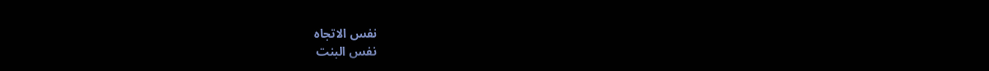نفس الاتجاه
نفس البنت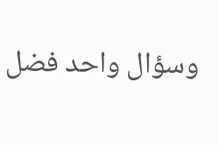وسؤال واحد فضل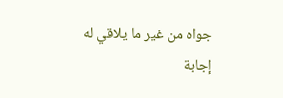جواه من غير ما يلاقي له إجابة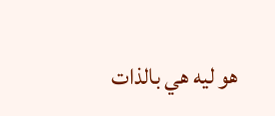هو ليه هي بالذات